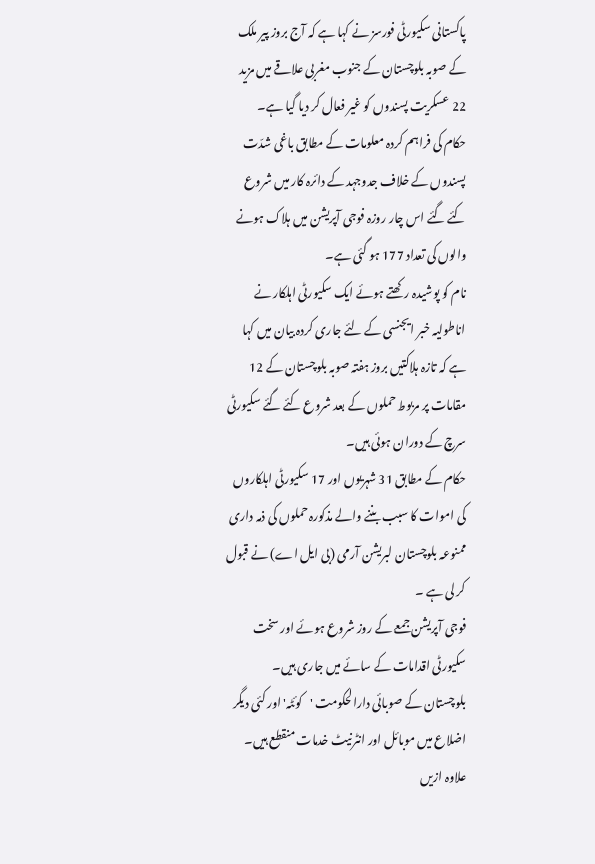پاکستانی سکیورٹی فورسز نے کہا ہے کہ آج بروز پیر ملک کے صوبہ بلوچستان کے جنوب مغربی علاقے میں مزید 22 عسکریت پسندوں کو غیر فعال کر دیا گیا ہے۔
حکام کی فراہم کردہ معلومات کے مطابق باغی شدّت پسندوں کے خلاف جدوجہد کے دائرہ کار میں شروع کئے گئے اس چار روزہ فوجی آپریشن میں ہلاک ہونے والوں کی تعداد 177 ہو گئی ہے۔
نام کو پوشیدہ رکھتے ہوئے ایک سکیورٹی اہلکار نے اناطولیہ خبر ایجنسی کے لئے جاری کردہ بیان میں کہا ہے کہ تازہ ہلاکتیں بروز ہفتہ صوبہ بلوچستان کے 12 مقامات پر مربوط حملوں کے بعد شروع کئے گئے سکیورٹی سرچ کے دوران ہوئی ہیں۔
حکام کے مطابق 31 شہریوں اور 17 سکیورٹی اہلکاروں کی اموات کا سبب بننے والے مذکورہ حملوں کی ذمہ داری ممنوعہ بلوچستان لبریشن آرمی (بی ایل اے) نے قبول کر لی ہے ۔
فوجی آپریشن جمعے کے روز شروع ہوئے اور سخت سکیورٹی اقدامات کے سائے میں جاری ہیں۔
بلوچستان کے صوبائی دارالحکومت 'کوئٹہ' اور کئی دیگر اضلاع میں موبائل اور انٹرنیٹ خدمات منقطع ہیں۔ علاوہ ازیں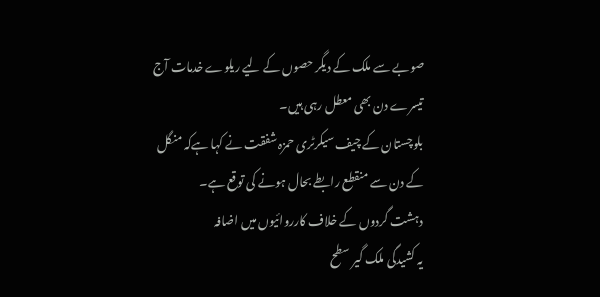صوبے سے ملک کے دیگر حصوں کے لیے ریلوے خدمات آج تیسرے دن بھی معطل رہی ہیں۔
بلوچستان کے چیف سیکرٹری حمزہ شفقت نے کہا ہےکہ منگل کے دن سے منقطع رابطے بحال ہونے کی توقع ہے۔
دہشت گردوں کے خلاف کارروائیوں میں اضافہ
یہ کشیدگی ملک گیر سطح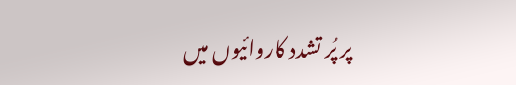پر پُر تشدد کاروائیوں میں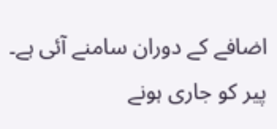اضافے کے دوران سامنے آئی ہے۔
پیر کو جاری ہونے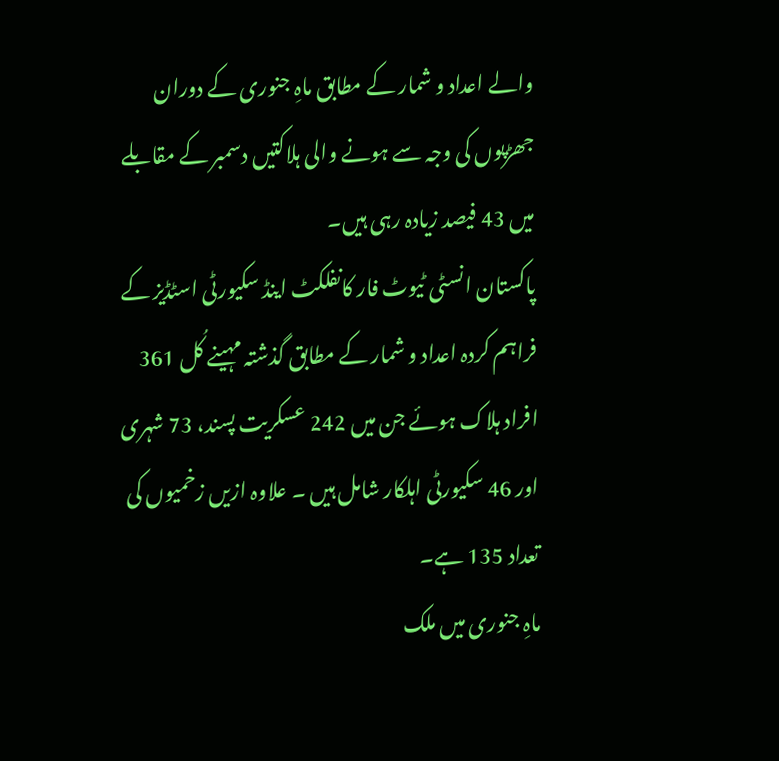والے اعداد و شمار کے مطابق ماہِ جنوری کے دوران جھڑپوں کی وجہ سے ہونے والی ہلاکتیں دسمبر کے مقابلے میں 43 فیصد زیادہ رہی ہیں۔
پاکستان انسٹی ٹیوٹ فار کانفلکٹ اینڈ سکیورٹی اسٹڈیز کے فراہم کردہ اعداد و شمار کے مطابق گذشتہ مہینے کُل 361 افراد ہلاک ہوئے جن میں 242 عسکریت پسند، 73 شہری اور 46 سکیورٹی اہلکار شامل ہیں ۔ علاوہ ازیں زخمیوں کی تعداد 135 ہے۔
ماہِ جنوری میں ملک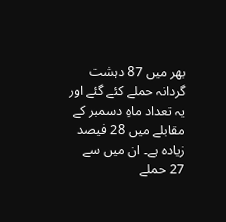بھر میں 87 دہشت گردانہ حملے کئے گئے اور یہ تعداد ماہِ دسمبر کے مقابلے میں 28 فیصد زیادہ ہے۔ ان میں سے 27 حملے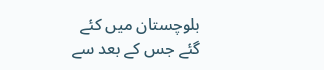بلوچستان میں کئے گئے جس کے بعد سے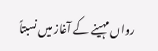رواں مہینے کے آغاز میں نسبتاً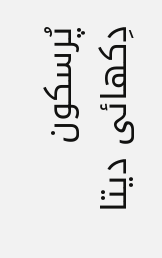پُرسکون دِکھائی دیتا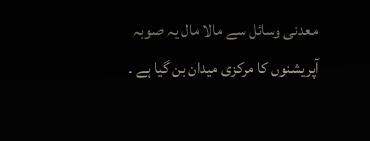معدنی وسائل سے مالا مال یہ صوبہ آپریشنوں کا مرکزی میدان بن گیا ہے ۔